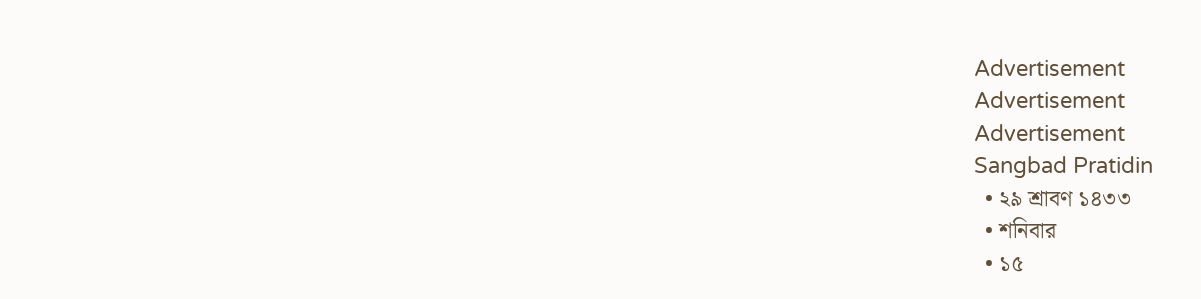Advertisement
Advertisement
Advertisement
Sangbad Pratidin
  • ২৯ শ্রাবণ ১৪৩৩
  • শনিবার
  • ১৫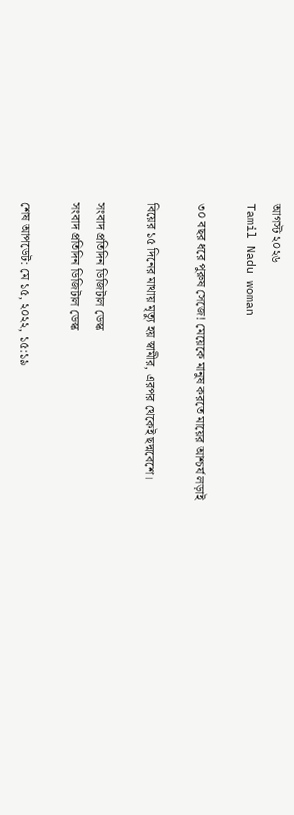আগস্ট ২০২৬
Tamil Nadu woman

৩০ বছর ধরে পুরুষ সেজে! মেয়েকে মানুষ করতে মায়ের আশ্চর্য লড়াই

বিয়ের ১৫ দিনের মাথায় মৃত্যু হয় স্বামীর, এরপর থেকেই ছদ্মবেশে।

সংবাদ প্রতিদিন ডিজিটাল ডেস্ক
সংবাদ প্রতিদিন ডিজিটাল ডেস্ক

শেষ আপডেট: মে ১৫, ২০২২, ১৫:১৯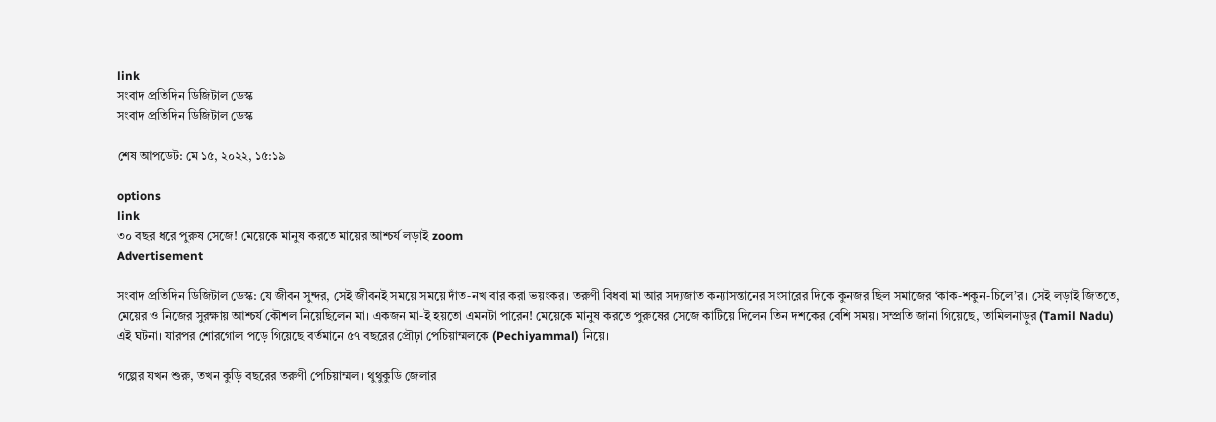link
সংবাদ প্রতিদিন ডিজিটাল ডেস্ক
সংবাদ প্রতিদিন ডিজিটাল ডেস্ক

শেষ আপডেট: মে ১৫, ২০২২, ১৫:১৯

options
link
৩০ বছর ধরে পুরুষ সেজে! মেয়েকে মানুষ করতে মায়ের আশ্চর্য লড়াই zoom
Advertisement

সংবাদ প্রতিদিন ডিজিটাল ডেস্ক: যে জীবন সুন্দর, সেই জীবনই সময়ে সময়ে দাঁত-নখ বার করা ভয়ংকর। তরুণী বিধবা মা আর সদ্যজাত কন্যাসন্তানের সংসারের দিকে কুনজর ছিল সমাজের ‘কাক-শকুন-চিলে’র। সেই লড়াই জিততে, মেয়ের ও নিজের সুরক্ষায় আশ্চর্য কৌশল নিয়েছিলেন মা। একজন মা-ই হয়তো এমনটা পারেন! মেয়েকে মানুষ করতে পুরুষের সেজে কাটিয়ে দিলেন তিন দশকের বেশি সময়। সম্প্রতি জানা গিয়েছে, তামিলনাড়ুর (Tamil Nadu) এই ঘটনা। যারপর শোরগোল পড়ে গিয়েছে বর্তমানে ৫৭ বছরের প্রৌঢ়া পেচিয়াম্মলকে (Pechiyammal) নিয়ে।

গল্পের যখন শুরু, তখন কুড়ি বছরের তরুণী পেচিয়াম্মল। থুথুকুডি জেলার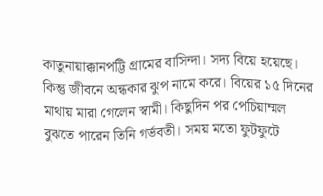কাতুনায়াক্কানপট্টি গ্রামের বাসিন্দা। সদ্য বিয়ে হয়েছে। কিন্তু জীবনে অন্ধকার ঝুপ নামে করে। বিয়ের ১৫ দিনের মাথায় মারা গেলেন স্বামী। কিছুদিন পর পেচিয়াম্মল বুঝতে পারেন তিনি গর্ভবতী। সময় মতো ফুটফুটে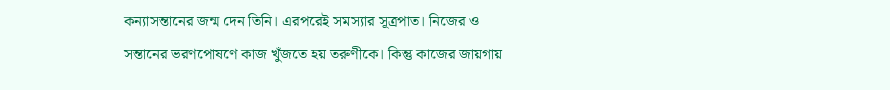কন্যাসন্তানের জন্ম দেন তিনি। এরপরেই সমস্যার সূত্রপাত। নিজের ও সন্তানের ভরণপোষণে কাজ খুঁজতে হয় তরুণীকে। কিন্তু কাজের জায়গায়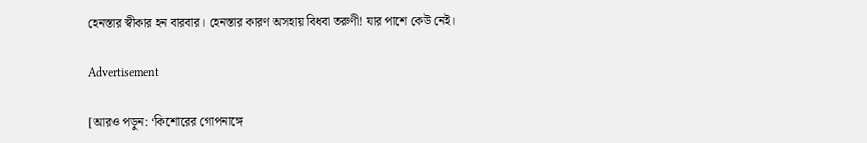হেনস্তার স্বীকার হন বারবার। হেনস্তার কারণ অসহায় বিধবা তরুণী! যার পাশে কেউ নেই।

Advertisement

[আরও পড়ুন: ‘কিশোরের গোপনাঙ্গে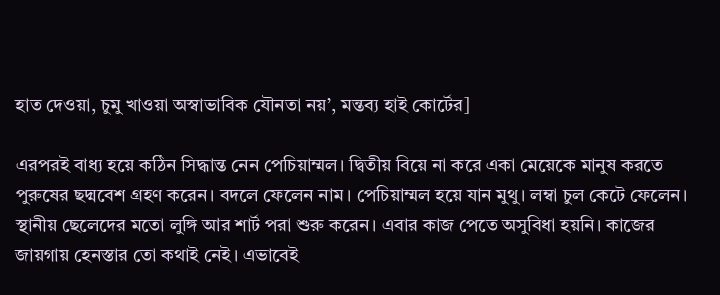হাত দেওয়া, চুমু খাওয়া অস্বাভাবিক যৌনতা নয়’, মন্তব্য হাই কোর্টের]

এরপরই বাধ্য হয়ে কঠিন সিদ্ধান্ত নেন পেচিয়াম্মল। দ্বিতীয় বিয়ে না করে একা মেয়েকে মানুষ করতে পুরুষের ছদ্মবেশ গ্রহণ করেন। বদলে ফেলেন নাম। পেচিয়াম্মল হয়ে যান মুথু। লম্বা চুল কেটে ফেলেন। স্থানীয় ছেলেদের মতো লুঙ্গি আর শার্ট পরা শুরু করেন। এবার কাজ পেতে অসুবিধা হয়নি। কাজের জায়গায় হেনস্তার তো কথাই নেই। এভাবেই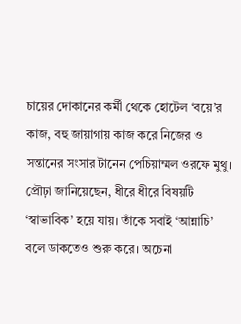চায়ের দোকানের কর্মী থেকে হোটেল ‘বয়ে’র কাজ, বহু জায়াগায় কাজ করে নিজের ও সন্তানের সংসার টানেন পেচিয়াম্মল ওরফে মুথু। প্রৌঢ়া জানিয়েছেন, ধীরে ধীরে বিষয়টি ‘স্বাভাবিক’ হয়ে যায়। তাঁকে সবাই ‘আন্নাচি’ বলে ডাকতেও শুরু করে। অচেনা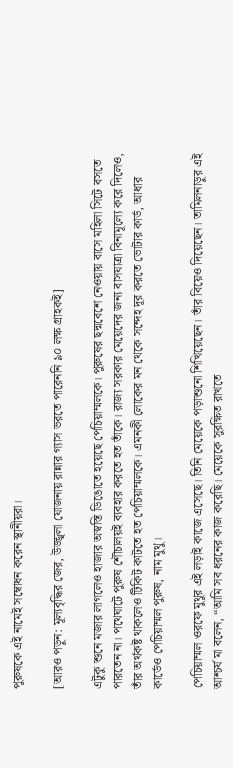পুরুষকে এই নামেই সম্বোধন করেন স্থানীয়রা।

[আরও পড়ুন: মূল্যবৃদ্ধির জের, উজ্জ্বলা যোজনায় রান্নার গ্যাস ভরতে পারেননি ৯০ লক্ষ গ্রাহকই]

এটুকু শুনে মজার লাগলেও হাজার অস্বস্তি ডিঙোতে হয়েছে পেচিয়াম্মলকে। পুরুষের ছদ্মবেশে নেওয়ায় বাসে মহিলা সিটে বসতে পারতেন না। পথেঘাটে পুরুষ শৌচালয়ই ব্যবহার করতে হত তাঁকে। রাজ্য সরকার মেয়েদের জন্য বাসযাত্রা বিনামূল্যে করে দিলেও, তাঁর অর্থকষ্ট থাকলেও টিকিট কাটতে হত পেচিয়াম্মলকে। এমনকী লোকের মন থেকে সন্দেহ দূর করতে ভোটার কার্ড, আধার কার্ডেও পেচিয়াম্মল পুরুষ, নাম মুথু।

পেচিয়াম্মল ওরফে মুথুর এই লড়াই কাজে এসেছে। তিনি মেয়েকে পড়াশুনো শিখিয়েছেন। তাঁর বিয়েও দিয়েছেন। তামিলনাড়ুর এই আশ্চর্য মা বলেন, “আমি সব ধরনের কাজ করেছি। মেয়েকে সুরক্ষিত রাখতে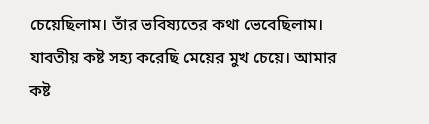চেয়েছিলাম। তাঁর ভবিষ্যতের কথা ভেবেছিলাম। যাবতীয় কষ্ট সহ্য করেছি মেয়ের মুখ চেয়ে। আমার কষ্ট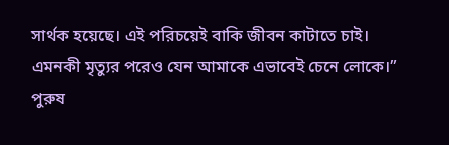সার্থক হয়েছে। এই পরিচয়েই বাকি জীবন কাটাতে চাই। এমনকী মৃত্যুর পরেও যেন আমাকে এভাবেই চেনে লোকে।” পুরুষ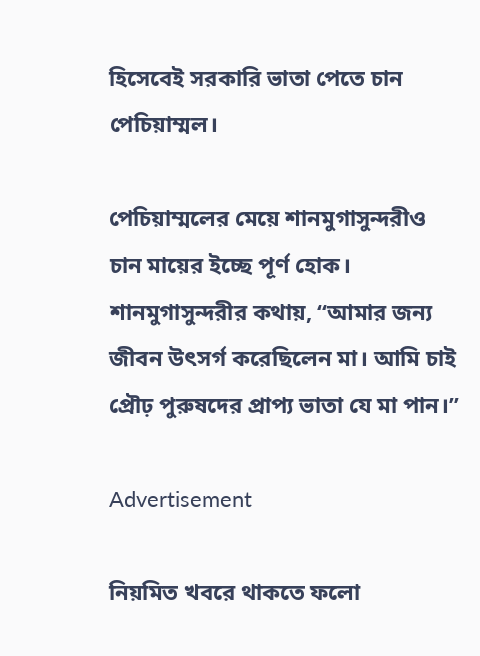হিসেবেই সরকারি ভাতা পেতে চান পেচিয়াম্মল।

পেচিয়াম্মলের মেয়ে শানমুগাসুন্দরীও চান মায়ের ইচ্ছে পূর্ণ হোক। শানমুগাসুন্দরীর কথায়, “আমার জন্য জীবন উৎসর্গ করেছিলেন মা। আমি চাই প্রৌঢ় পুরুষদের প্রাপ্য ভাতা যে মা পান।”

Advertisement

নিয়মিত খবরে থাকতে ফলো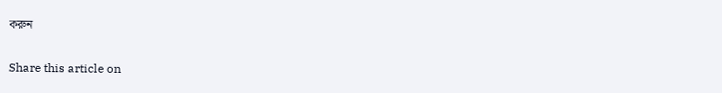করুন

Share this article on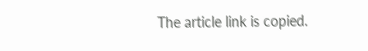The article link is copied.